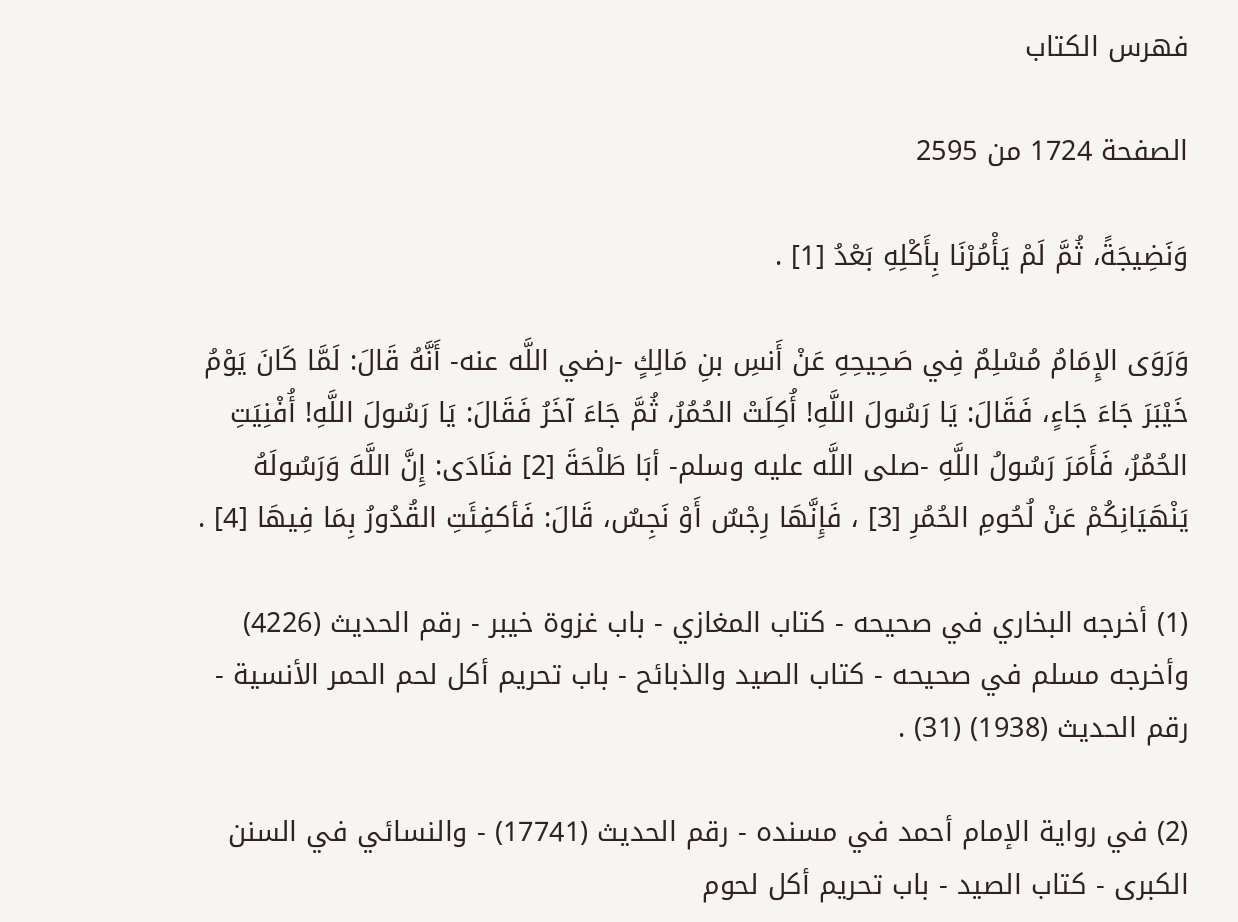فهرس الكتاب

الصفحة 1724 من 2595

وَنَضِيجَةً، ثُمَّ لَمْ يَأْمُرْنَا بِأَكْلِهِ بَعْدُ [1] .

وَرَوَى الإِمَامُ مُسْلِمٌ فِي صَحِيحِهِ عَنْ أَنسِ بنِ مَالِكٍ -رضي اللَّه عنه- أَنَّهُ قَالَ: لَمَّا كَانَ يَوْمُ خَيْبَرَ جَاءَ جَاءٍ، فَقَالَ: يَا رَسُولَ اللَّهِ! أُكِلَتْ الحُمُرُ، ثُمَّ جَاءَ آخَرُ فَقَالَ: يَا رَسُولَ اللَّهِ! أُفْنِيَتِ الحُمُرُ، فَأَمَرَ رَسُولُ اللَّهِ -صلى اللَّه عليه وسلم- أبَا طَلْحَةَ [2] فنَادَى: إِنَّ اللَّهَ وَرَسُولَهُ يَنْهَيَانِكُمْ عَنْ لُحُومِ الحُمُرِ [3] ، فَإِنَّهَا رِجْسٌ أَوْ نَجِسٌ، قَالَ: فَأكفِئَتِ القُدُورُ بِمَا فِيهَا [4] .

(1) أخرجه البخاري في صحيحه - كتاب المغازي - باب غزوة خيبر - رقم الحديث (4226) وأخرجه مسلم في صحيحه - كتاب الصيد والذبائح - باب تحريم أكل لحم الحمر الأنسية - رقم الحديث (1938) (31) .

(2) في رواية الإمام أحمد في مسنده - رقم الحديث (17741) - والنسائي في السنن الكبرى - كتاب الصيد - باب تحريم أكل لحوم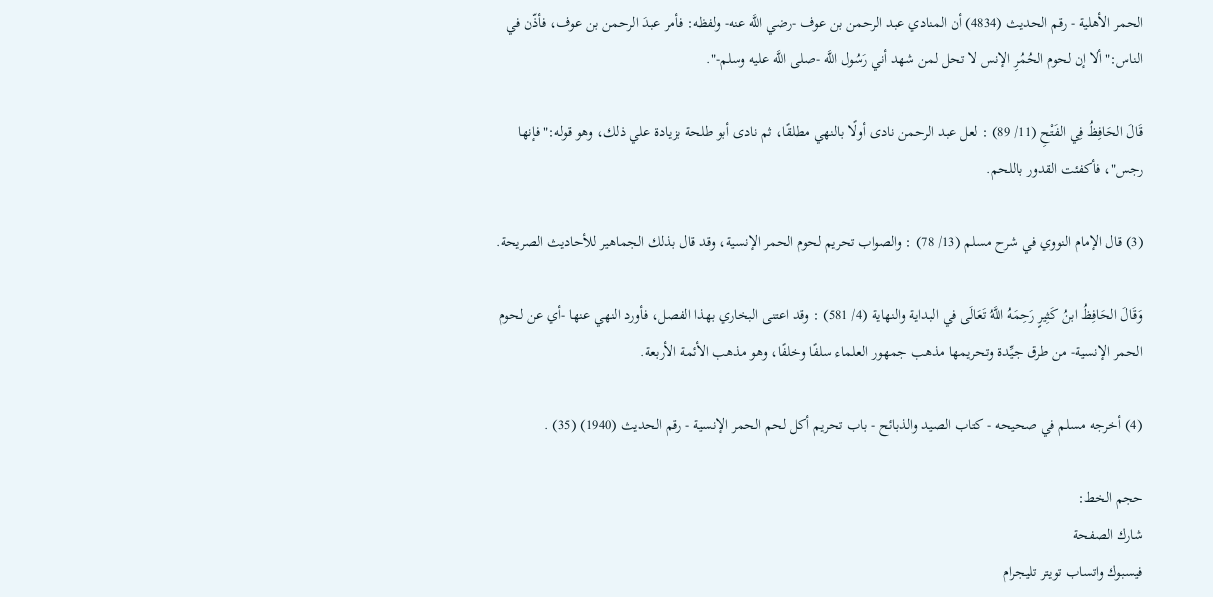الحمر الأهلية - رقم الحديث (4834) أن المنادي عبد الرحمن بن عوف -رضي اللَّه عنه- ولفظه: فأمر عبدَ الرحمن بن عوف، فأذّن في الناس:"ألا إن لحوم الحُمُرِ الإنس لا تحل لمن شهد أني رَسُول اللَّه -صلى اللَّه عليه وسلم-".

قَالَ الحَافِظُ فِي الفَتْحِ (11/ 89) : لعل عبد الرحمن نادى أولًا بالنهي مطلقًا، ثم نادى أبو طلحة بزيادة علي ذلك، وهو قوله:"فإنها رجس"، فأكفئت القدور باللحم.

(3) قال الإمام النووي في شرح مسلم (13/ 78) : والصواب تحريم لحوم الحمر الإنسية، وقد قال بذلك الجماهير للأحاديث الصريحة.

وَقَالَ الحَافِظُ ابنُ كَثِيرٍ رَحِمَهُ اللَّهُ تَعَالَى في البداية والنهاية (4/ 581) : وقد اعتنى البخاري بهذا الفصل، فأورد النهي عنها -أي عن لحوم الحمر الإنسية- من طرق جيِّدة وتحريمها مذهب جمهور العلماء سلفًا وخلفًا، وهو مذهب الأئمة الأربعة.

(4) أخرجه مسلم في صحيحه - كتاب الصيد والذبائح - باب تحريم أكل لحم الحمر الإنسية - رقم الحديث (1940) (35) .

حجم الخط:
شارك الصفحة
فيسبوك واتساب تويتر تليجرام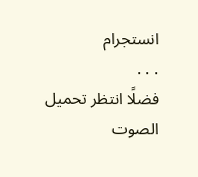انستجرام
. . .
فضلًا انتظر تحميل الصوت